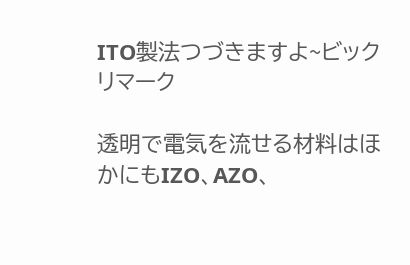ITO製法つづきますよ~ビックリマーク

透明で電気を流せる材料はほかにもIZO、AZO、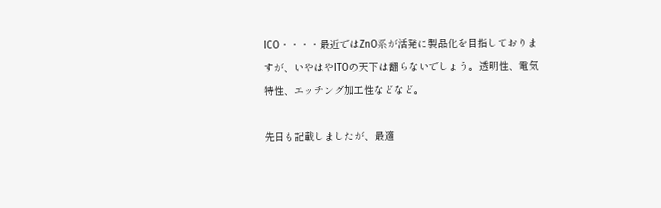ICO・・・・最近ではZnO系が活発に製品化を目指しておりますが、いやはやITOの天下は翻らないでしょう。透明性、電気特性、エッチング加工性などなど。

先日も記載しましたが、最適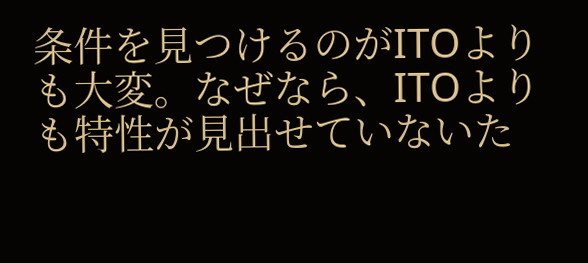条件を見つけるのがITOよりも大変。なぜなら、ITOよりも特性が見出せていないた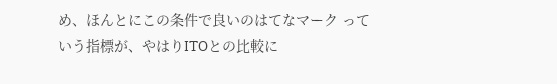め、ほんとにこの条件で良いのはてなマーク っていう指標が、やはりITOとの比較に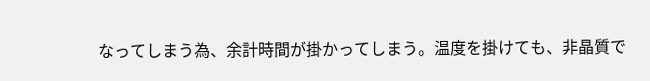なってしまう為、余計時間が掛かってしまう。温度を掛けても、非晶質で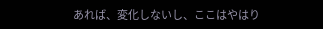あれば、変化しないし、ここはやはり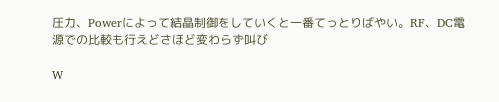圧力、Powerによって結晶制御をしていくと一番てっとりばやい。RF、DC電源での比較も行えどさほど変わらず叫び

W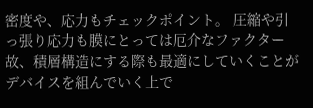密度や、応力もチェックポイント。 圧縮や引っ張り応力も膜にとっては厄介なファクター故、積層構造にする際も最適にしていくことがデバイスを組んでいく上で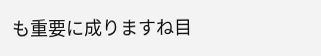も重要に成りますね目